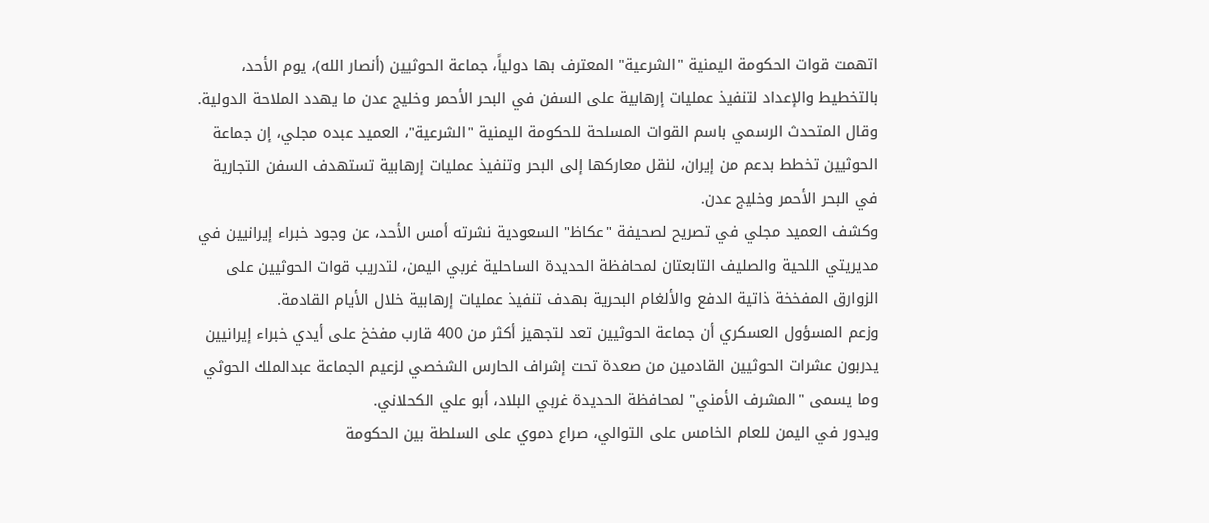اتهمت قوات الحكومة اليمنية "الشرعية" المعترف بها دولياً، جماعة الحوثيين (أنصار الله)، يوم الأحد، بالتخطيط والإعداد لتنفيذ عمليات إرهابية على السفن في البحر الأحمر وخليج عدن ما يهدد الملاحة الدولية.
وقال المتحدث الرسمي باسم القوات المسلحة للحكومة اليمنية "الشرعية"، العميد عبده مجلي، إن جماعة الحوثيين تخطط بدعم من إيران، لنقل معاركها إلى البحر وتنفيذ عمليات إرهابية تستهدف السفن التجارية في البحر الأحمر وخليج عدن.
وكشف العميد مجلي في تصريح لصحيفة "عكاظ" السعودية نشرته أمس الأحد، عن وجود خبراء إيرانيين في مديريتي اللحية والصليف التابعتان لمحافظة الحديدة الساحلية غربي اليمن، لتدريب قوات الحوثيين على الزوارق المفخخة ذاتية الدفع والألغام البحرية بهدف تنفيذ عمليات إرهابية خلال الأيام القادمة.
وزعم المسؤول العسكري أن جماعة الحوثيين تعد لتجهيز أكثر من 400 قارب مفخخ على أيدي خبراء إيرانيين يدربون عشرات الحوثيين القادمين من صعدة تحت إشراف الحارس الشخصي لزعيم الجماعة عبدالملك الحوثي وما يسمى "المشرف الأمني" لمحافظة الحديدة غربي البلاد، أبو علي الكحلاني.
ويدور في اليمن للعام الخامس على التوالي، صراع دموي على السلطة بين الحكومة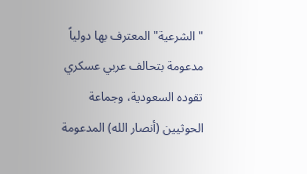"الشرعية" المعترف بها دولياً مدعومة بتحالف عربي عسكري تقوده السعودية، وجماعة الحوثيين (أنصار الله) المدعومة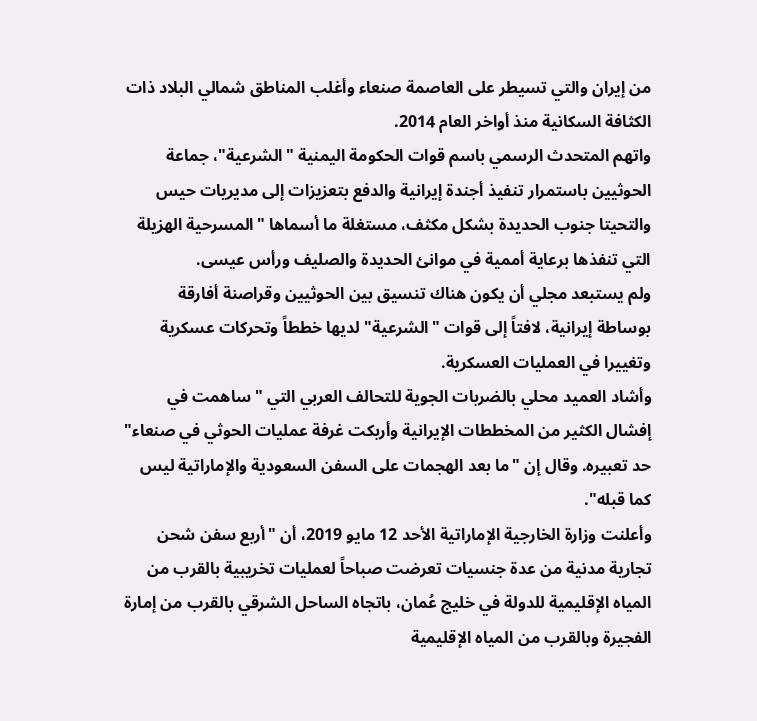من إيران والتي تسيطر على العاصمة صنعاء وأغلب المناطق شمالي البلاد ذات الكثافة السكانية منذ أواخر العام 2014.
واتهم المتحدث الرسمي باسم قوات الحكومة اليمنية "الشرعية"، جماعة الحوثيين باستمرار تنفيذ أجندة إيرانية والدفع بتعزيزات إلى مديريات حيس والتحيتا جنوب الحديدة بشكل مكثف، مستغلة ما أسماها "المسرحية الهزيلة التي تنفذها برعاية أممية في موانئ الحديدة والصليف ورأس عيسى.
ولم يستبعد مجلي أن يكون هناك تنسيق بين الحوثيين وقراصنة أفارقة بوساطة إيرانية، لافتاً إلى قوات "الشرعية" لديها خططاً وتحركات عسكرية وتغييرا في العمليات العسكرية.
وأشاد العميد محلي بالضربات الجوية للتحالف العربي التي "ساهمت في إفشال الكثير من المخططات الإيرانية وأربكت غرفة عمليات الحوثي في صنعاء" حد تعبيره. وقال إن "ما بعد الهجمات على السفن السعودية والإماراتية ليس كما قبله".
وأعلنت وزارة الخارجية الإماراتية الأحد 12 مايو 2019، أن "أربع سفن شحن تجارية مدنية من عدة جنسيات تعرضت صباحاً لعمليات تخريبية بالقرب من المياه الإقليمية للدولة في خليج عُمان، باتجاه الساحل الشرقي بالقرب من إمارة الفجيرة وبالقرب من المياه الإقليمية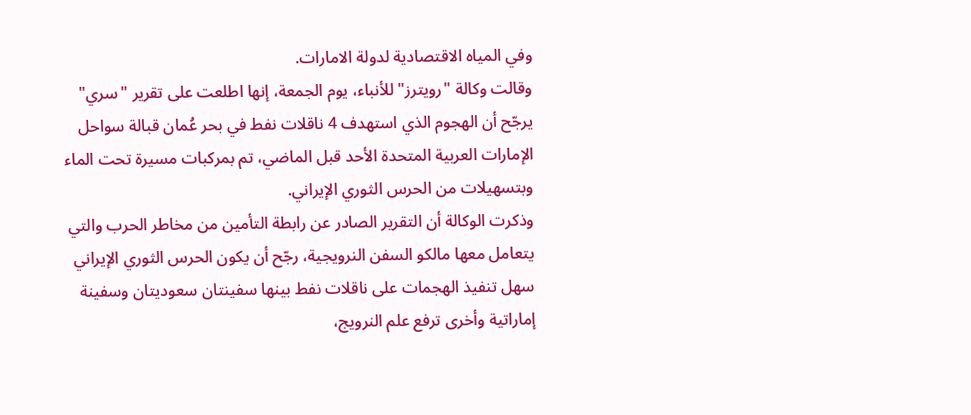وفي المياه الاقتصادية لدولة الامارات.
وقالت وكالة "رويترز" للأنباء، يوم الجمعة، إنها اطلعت على تقرير "سري" يرجّح أن الهجوم الذي استهدف 4 ناقلات نفط في بحر عُمان قبالة سواحل الإمارات العربية المتحدة الأحد قبل الماضي، تم بمركبات مسيرة تحت الماء وبتسهيلات من الحرس الثوري الإيراني.
وذكرت الوكالة أن التقرير الصادر عن رابطة التأمين من مخاطر الحرب والتي يتعامل معها مالكو السفن النرويجية، رجّح أن يكون الحرس الثوري الإيراني سهل تنفيذ الهجمات على ناقلات نفط بينها سفينتان سعوديتان وسفينة إماراتية وأخرى ترفع علم النرويج،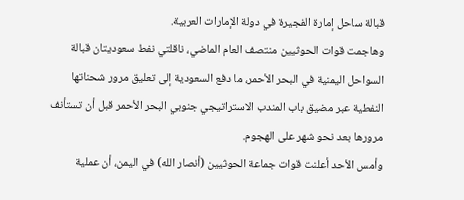قبالة ساحل إمارة الفجيرة في دولة الإمارات العربية.
وهاجمت قوات الحوثيين منتصف العام الماضي، ناقلتي نفط سعوديتان قبالة السواحل اليمنية في البحر الأحمر، ما دفع السعودية إلى تعليق مرور شحناتها النفطية عبر مضيق باب المندب الاستراتيجي جنوبي البحر الأحمر قبل أن تستأنف مرورها بعد نحو شهر على الهجوم.
وأمس الأحد أعلنت قوات جماعة الحوثيين (أنصار الله) في اليمن، أن عملية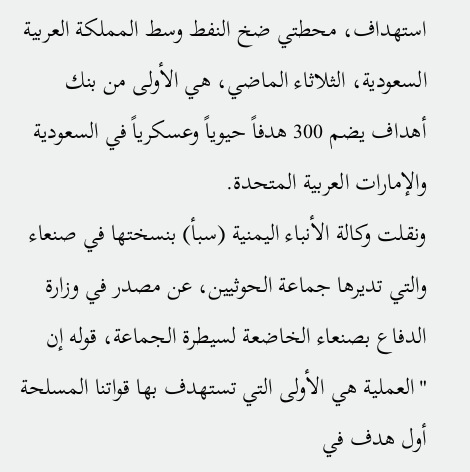استهداف، محطتي ضخ النفط وسط المملكة العربية السعودية، الثلاثاء الماضي، هي الأولى من بنك أهداف يضم 300 هدفاً حيوياً وعسكرياً في السعودية والإمارات العربية المتحدة.
ونقلت وكالة الأنباء اليمنية (سبأ) بنسختها في صنعاء والتي تديرها جماعة الحوثيين، عن مصدر في وزارة الدفاع بصنعاء الخاضعة لسيطرة الجماعة، قوله إن "العملية هي الأولى التي تستهدف بها قواتنا المسلحة أول هدف في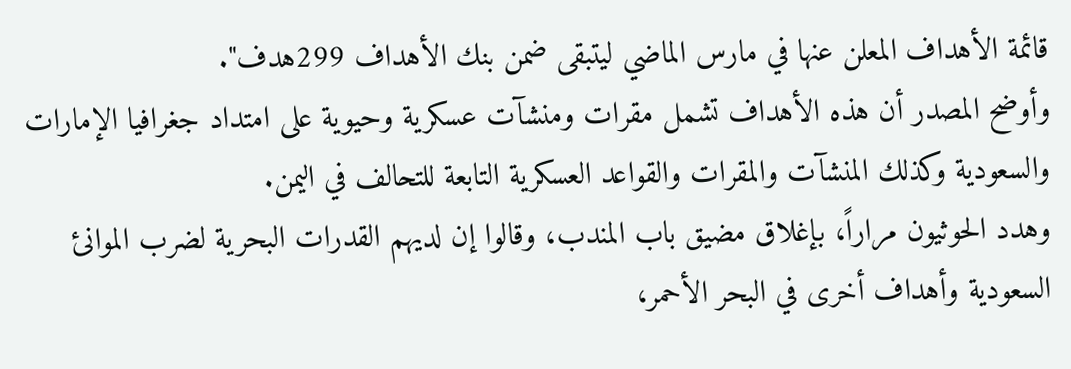قائمة الأهداف المعلن عنها في مارس الماضي ليتبقى ضمن بنك الأهداف 299هدف".
وأوضح المصدر أن هذه الأهداف تشمل مقرات ومنشآت عسكرية وحيوية على امتداد جغرافيا الإمارات والسعودية وكذلك المنشآت والمقرات والقواعد العسكرية التابعة للتحالف في اليمن.
وهدد الحوثيون مراراً، بإغلاق مضيق باب المندب، وقالوا إن لديهم القدرات البحرية لضرب الموانئ السعودية وأهداف أخرى في البحر الأحمر،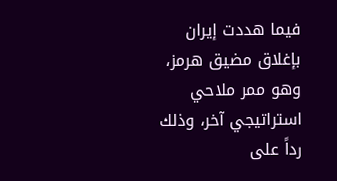فيما هددت إيران بإغلاق مضيق هرمز، وهو ممر ملاحي استراتيجي آخر، وذلك رداً على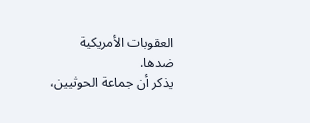العقوبات الأمريكية ضدها.
يذكر أن جماعة الحوثيين،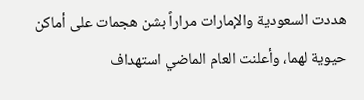هددت السعودية والإمارات مراراً بشن هجمات على أماكن حيوية لهما، وأعلنت العام الماضي استهداف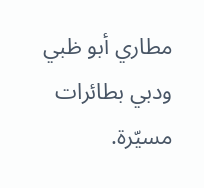مطاري أبو ظبي ودبي بطائرات مسيّرة.